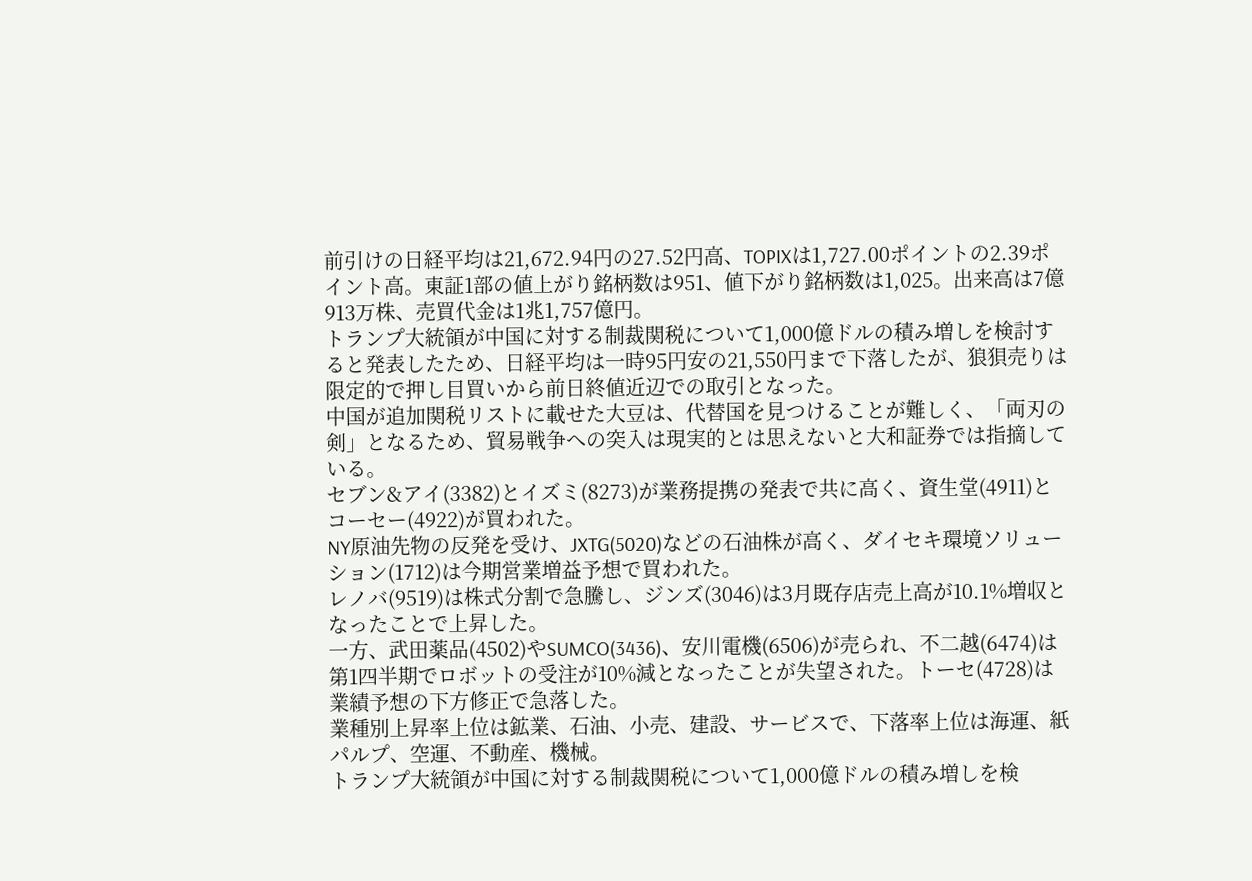前引けの日経平均は21,672.94円の27.52円高、TOPIXは1,727.00ポイントの2.39ポイント高。東証1部の値上がり銘柄数は951、値下がり銘柄数は1,025。出来高は7億913万株、売買代金は1兆1,757億円。
トランプ大統領が中国に対する制裁関税について1,000億ドルの積み増しを検討すると発表したため、日経平均は一時95円安の21,550円まで下落したが、狼狽売りは限定的で押し目買いから前日終値近辺での取引となった。
中国が追加関税リストに載せた大豆は、代替国を見つけることが難しく、「両刃の剣」となるため、貿易戦争への突入は現実的とは思えないと大和証券では指摘している。
セブン&アイ(3382)とイズミ(8273)が業務提携の発表で共に高く、資生堂(4911)とコーセー(4922)が買われた。
NY原油先物の反発を受け、JXTG(5020)などの石油株が高く、ダイセキ環境ソリューション(1712)は今期営業増益予想で買われた。
レノバ(9519)は株式分割で急騰し、ジンズ(3046)は3月既存店売上高が10.1%増収となったことで上昇した。
一方、武田薬品(4502)やSUMCO(3436)、安川電機(6506)が売られ、不二越(6474)は第1四半期でロボットの受注が10%減となったことが失望された。トーセ(4728)は業績予想の下方修正で急落した。
業種別上昇率上位は鉱業、石油、小売、建設、サービスで、下落率上位は海運、紙パルプ、空運、不動産、機械。
トランプ大統領が中国に対する制裁関税について1,000億ドルの積み増しを検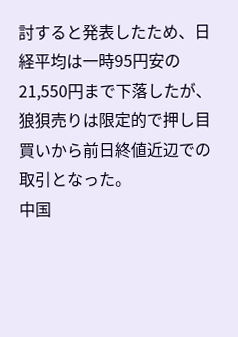討すると発表したため、日経平均は一時95円安の21,550円まで下落したが、狼狽売りは限定的で押し目買いから前日終値近辺での取引となった。
中国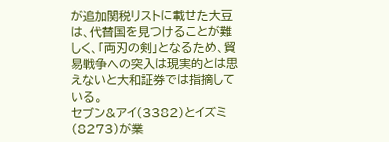が追加関税リストに載せた大豆は、代替国を見つけることが難しく、「両刃の剣」となるため、貿易戦争への突入は現実的とは思えないと大和証券では指摘している。
セブン&アイ(3382)とイズミ(8273)が業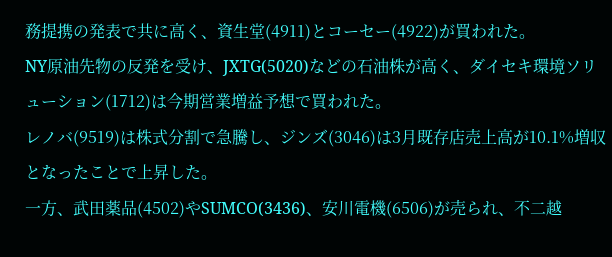務提携の発表で共に高く、資生堂(4911)とコーセー(4922)が買われた。
NY原油先物の反発を受け、JXTG(5020)などの石油株が高く、ダイセキ環境ソリューション(1712)は今期営業増益予想で買われた。
レノバ(9519)は株式分割で急騰し、ジンズ(3046)は3月既存店売上高が10.1%増収となったことで上昇した。
一方、武田薬品(4502)やSUMCO(3436)、安川電機(6506)が売られ、不二越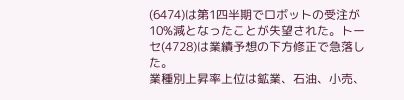(6474)は第1四半期でロボットの受注が10%減となったことが失望された。トーセ(4728)は業績予想の下方修正で急落した。
業種別上昇率上位は鉱業、石油、小売、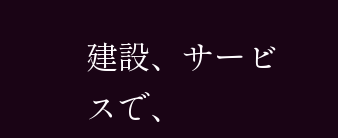建設、サービスで、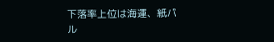下落率上位は海運、紙パル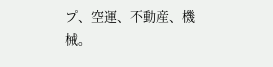プ、空運、不動産、機械。